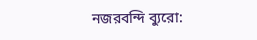নজরবন্দি ব্যুরো: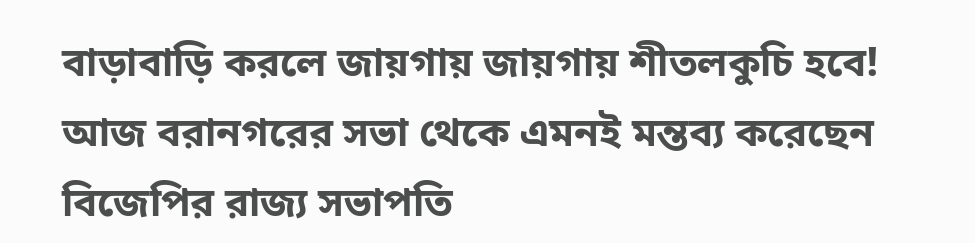বাড়াবাড়ি করলে জায়গায় জায়গায় শীতলকুচি হবে! আজ বরানগরের সভা থেকে এমনই মন্তব্য করেছেন বিজেপির রাজ্য সভাপতি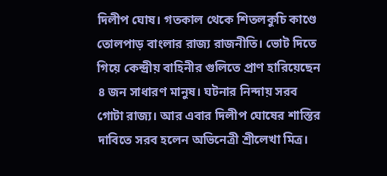দিলীপ ঘোষ। গতকাল থেকে শিতলকুচি কাণ্ডে তোলপাড় বাংলার রাজ্য রাজনীতি। ভোট দিতে গিয়ে কেন্দ্রীয় বাহিনীর গুলিতে প্রাণ হারিয়েছেন ৪ জন সাধারণ মানুষ। ঘটনার নিন্দায় সরব গোটা রাজ্য। আর এবার দিলীপ ঘোষের শাস্তির দাবিতে সরব হলেন অভিনেত্রী শ্রীলেখা মিত্র।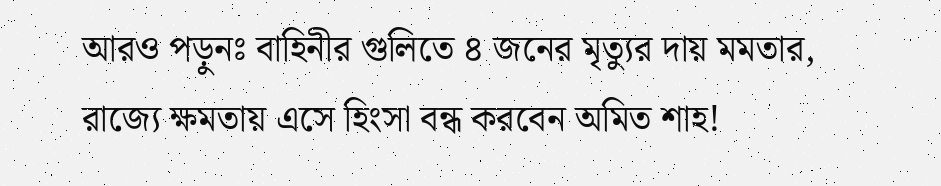আরও পড়ুনঃ বাহিনীর গুলিতে ৪ জনের মৃত্যুর দায় মমতার, রাজ্যে ক্ষমতায় এসে হিংসা বন্ধ করবেন অমিত শাহ!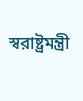স্বরাষ্ট্রমন্ত্রী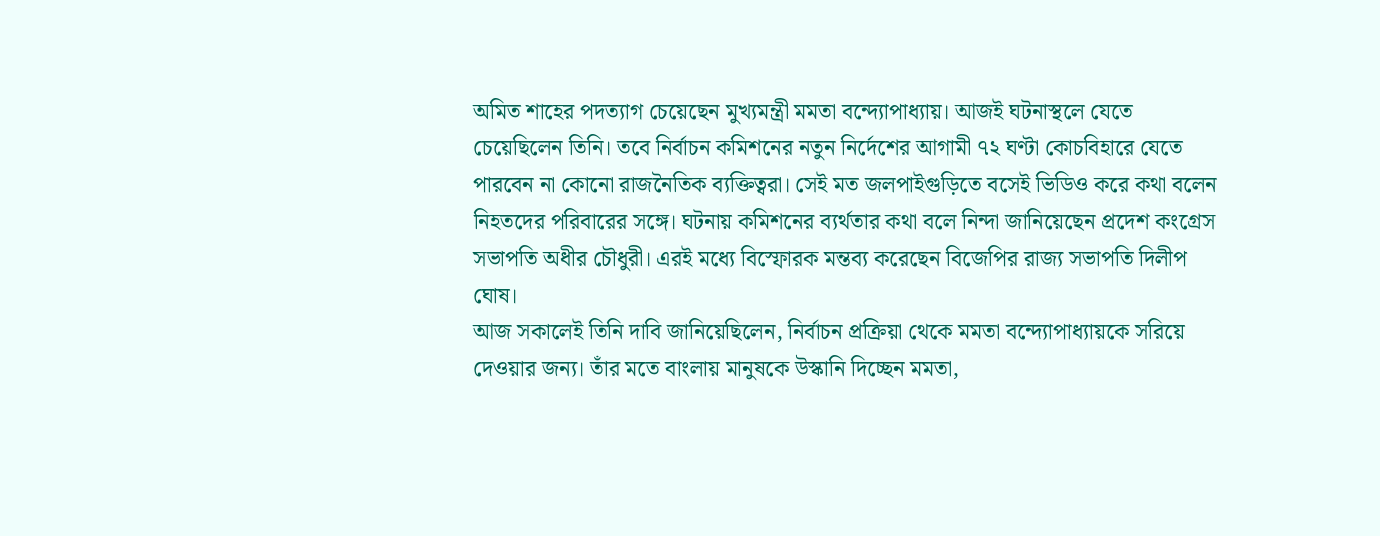অমিত শাহের পদত্যাগ চেয়েছেন মুখ্যমন্ত্রী মমতা বন্দ্যোপাধ্যায়। আজই ঘটনাস্থলে যেতে চেয়েছিলেন তিনি। তবে নির্বাচন কমিশনের নতুন নির্দেশের আগামী ৭২ ঘণ্টা কোচবিহারে যেতে পারবেন না কোনো রাজনৈতিক ব্যক্তিত্বরা। সেই মত জলপাইগুড়িতে বসেই ভিডিও করে কথা বলেন নিহতদের পরিবারের সঙ্গে। ঘটনায় কমিশনের ব্যর্থতার কথা বলে নিন্দা জানিয়েছেন প্রদেশ কংগ্রেস সভাপতি অধীর চৌধুরী। এরই মধ্যে বিস্ফোরক মন্তব্য করেছেন বিজেপির রাজ্য সভাপতি দিলীপ ঘোষ।
আজ সকালেই তিনি দাবি জানিয়েছিলেন, নির্বাচন প্রক্রিয়া থেকে মমতা বন্দ্যোপাধ্যায়কে সরিয়ে দেওয়ার জন্য। তাঁর মতে বাংলায় মানুষকে উস্কানি দিচ্ছেন মমতা,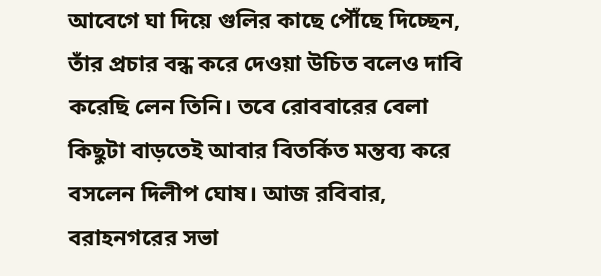আবেগে ঘা দিয়ে গুলির কাছে পৌঁছে দিচ্ছেন, তাঁর প্রচার বন্ধ করে দেওয়া উচিত বলেও দাবি করেছি লেন তিনি। তবে রোববারের বেলা কিছুটা বাড়তেই আবার বিতর্কিত মন্তব্য করে বসলেন দিলীপ ঘোষ। আজ রবিবার, বরাহনগরের সভা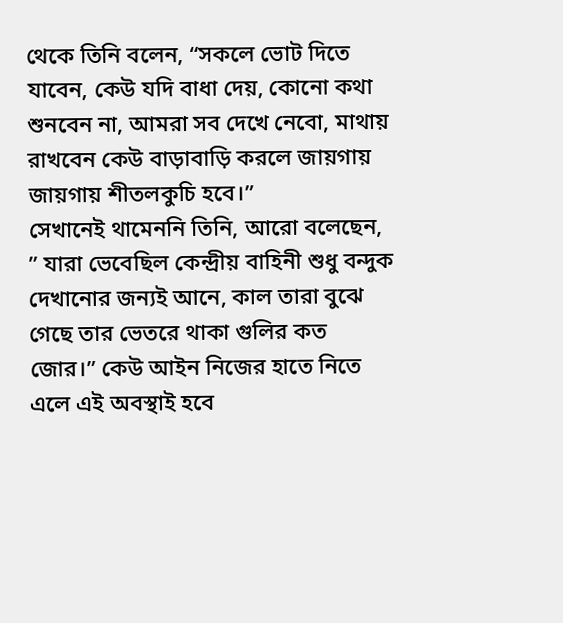থেকে তিনি বলেন, “সকলে ভোট দিতে যাবেন, কেউ যদি বাধা দেয়, কোনো কথা শুনবেন না, আমরা সব দেখে নেবো, মাথায় রাখবেন কেউ বাড়াবাড়ি করলে জায়গায় জায়গায় শীতলকুচি হবে।”
সেখানেই থামেননি তিনি, আরো বলেছেন, ” যারা ভেবেছিল কেন্দ্রীয় বাহিনী শুধু বন্দুক দেখানোর জন্যই আনে, কাল তারা বুঝে গেছে তার ভেতরে থাকা গুলির কত জোর।” কেউ আইন নিজের হাতে নিতে এলে এই অবস্থাই হবে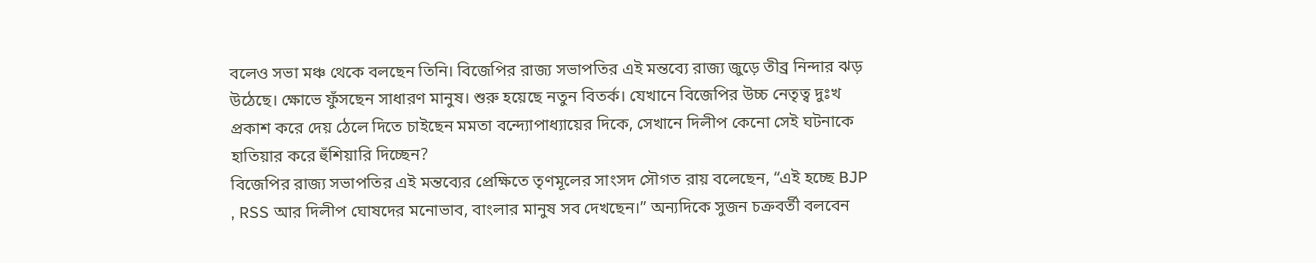বলেও সভা মঞ্চ থেকে বলছেন তিনি। বিজেপির রাজ্য সভাপতির এই মন্তব্যে রাজ্য জুড়ে তীব্র নিন্দার ঝড় উঠেছে। ক্ষোভে ফুঁসছেন সাধারণ মানুষ। শুরু হয়েছে নতুন বিতর্ক। যেখানে বিজেপির উচ্চ নেতৃত্ব দুঃখ প্রকাশ করে দেয় ঠেলে দিতে চাইছেন মমতা বন্দ্যোপাধ্যায়ের দিকে, সেখানে দিলীপ কেনো সেই ঘটনাকে হাতিয়ার করে হুঁশিয়ারি দিচ্ছেন?
বিজেপির রাজ্য সভাপতির এই মন্তব্যের প্রেক্ষিতে তৃণমূলের সাংসদ সৌগত রায় বলেছেন, “এই হচ্ছে BJP , RSS আর দিলীপ ঘোষদের মনোভাব, বাংলার মানুষ সব দেখছেন।” অন্যদিকে সুজন চক্রবর্তী বলবেন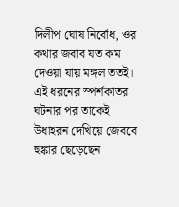দিলীপ ঘোষ নির্বোধ, ওর কথার জবাব যত কম দেওয়া যায় মঙ্গল ততই। এই ধরনের স্পর্শকাতর ঘটনার পর তাকেই উধাহরন দেখিয়ে জেববে হুঙ্কার ছেড়েছেন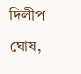দিলীপ ঘোষ,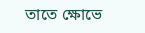তাতে ক্ষোভে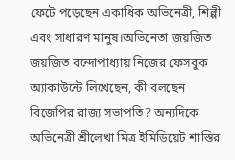ফেটে পড়েছেন একাধিক অভিনেত্রী, শিল্পী এবং সাধারণ মানুষ।অভিনেতা জয়জিত জয়জিত বন্দোপাধ্যায় নিজের ফেসবুক অ্যাকাউন্টে লিখেছেন, কী বলছেন বিজেপির রাজ্য সভাপতি? অন্যদিকে অভিনেত্রী শ্রীলেখা মিত্র ইমিডিয়েট শাস্তির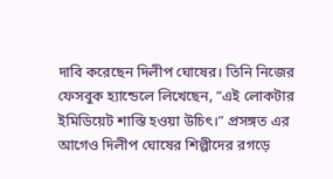দাবি করেছেন দিলীপ ঘোষের। তিনি নিজের ফেসবুক হ্যান্ডেলে লিখেছেন, “এই লোকটার ইমিডিয়েট শাস্তি হওয়া উচিৎ।” প্রসঙ্গত এর আগেও দিলীপ ঘোষের শিল্পীদের রগড়ে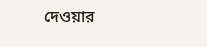দেওয়ার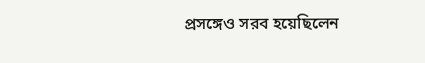প্রসঙ্গেও সরব হয়েছিলেন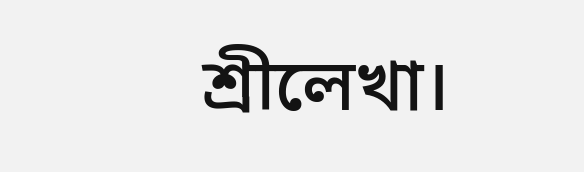শ্রীলেখা।